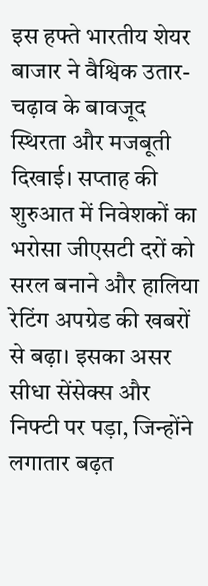इस हफ्ते भारतीय शेयर बाजार ने वैश्विक उतार-चढ़ाव के बावजूद स्थिरता और मजबूती दिखाई। सप्ताह की शुरुआत में निवेशकों का भरोसा जीएसटी दरों को सरल बनाने और हालिया रेटिंग अपग्रेड की खबरों से बढ़ा। इसका असर सीधा सेंसेक्स और निफ्टी पर पड़ा, जिन्होंने लगातार बढ़त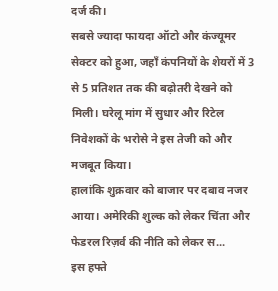दर्ज की।
सबसे ज्यादा फायदा ऑटो और कंज्यूमर सेक्टर को हुआ, जहाँ कंपनियों के शेयरों में 3 से 5 प्रतिशत तक की बढ़ोतरी देखने को मिली। घरेलू मांग में सुधार और रिटेल निवेशकों के भरोसे ने इस तेजी को और मजबूत किया।
हालांकि शुक्रवार को बाजार पर दबाव नजर आया। अमेरिकी शुल्क को लेकर चिंता और फेडरल रिज़र्व की नीति को लेकर स...
इस हफ्ते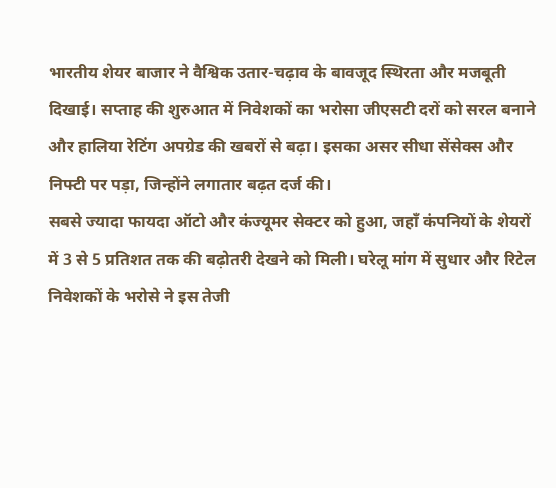भारतीय शेयर बाजार ने वैश्विक उतार-चढ़ाव के बावजूद स्थिरता और मजबूती दिखाई। सप्ताह की शुरुआत में निवेशकों का भरोसा जीएसटी दरों को सरल बनाने और हालिया रेटिंग अपग्रेड की खबरों से बढ़ा। इसका असर सीधा सेंसेक्स और निफ्टी पर पड़ा, जिन्होंने लगातार बढ़त दर्ज की।
सबसे ज्यादा फायदा ऑटो और कंज्यूमर सेक्टर को हुआ, जहाँ कंपनियों के शेयरों में 3 से 5 प्रतिशत तक की बढ़ोतरी देखने को मिली। घरेलू मांग में सुधार और रिटेल निवेशकों के भरोसे ने इस तेजी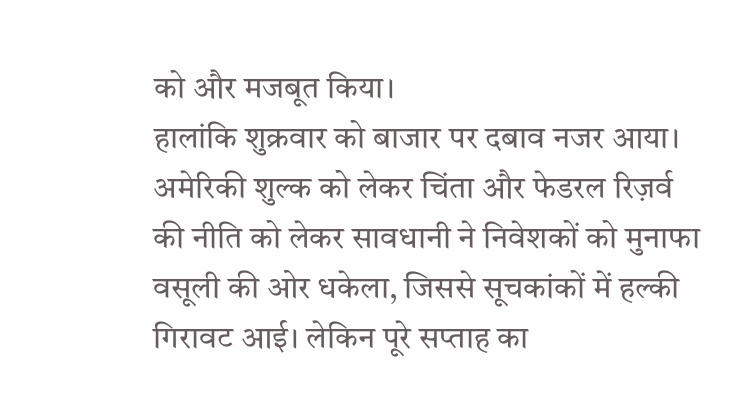को और मजबूत किया।
हालांकि शुक्रवार को बाजार पर दबाव नजर आया। अमेरिकी शुल्क को लेकर चिंता और फेडरल रिज़र्व की नीति को लेकर सावधानी ने निवेशकों को मुनाफा वसूली की ओर धकेला, जिससे सूचकांकों में हल्की गिरावट आई। लेकिन पूरे सप्ताह का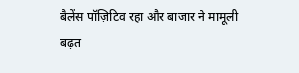बैलेंस पॉज़िटिव रहा और बाजार ने मामूली बढ़त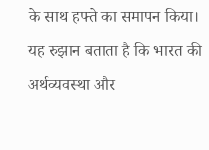के साथ हफ्ते का समापन किया।
यह रुझान बताता है कि भारत की अर्थव्यवस्था और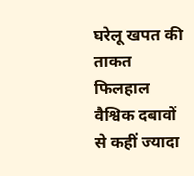घरेलू खपत की ताकत फिलहाल वैश्विक दबावों से कहीं ज्यादा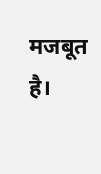मजबूत है।